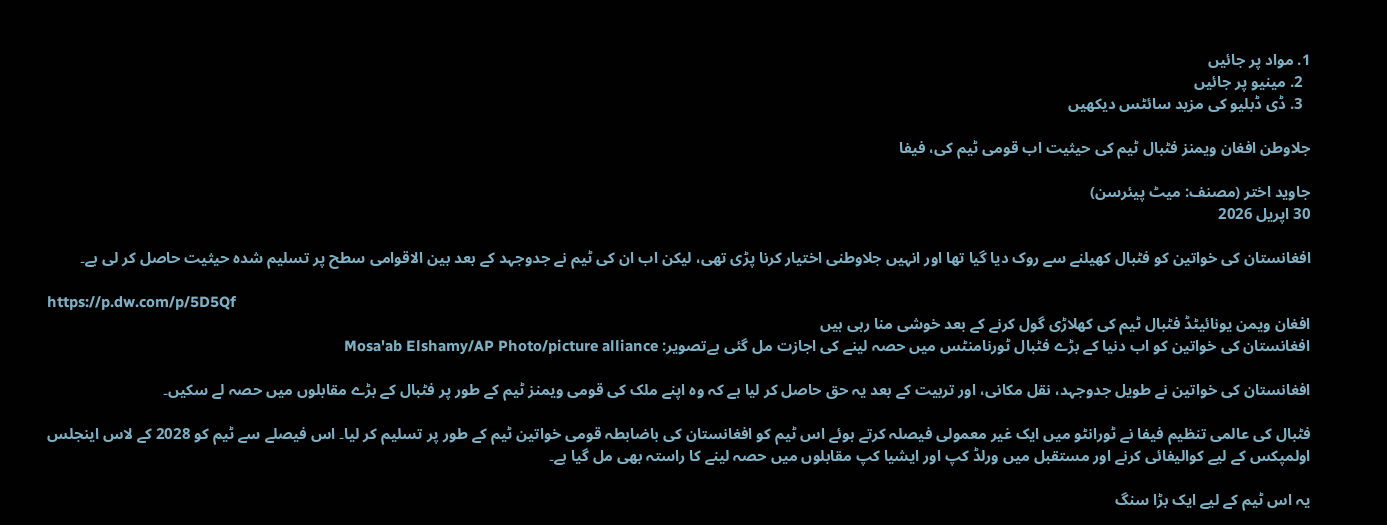1. مواد پر جائیں
  2. مینیو پر جائیں
  3. ڈی ڈبلیو کی مزید سائٹس دیکھیں

جلاوطن افغان ویمنز فٹبال ٹیم کی حیثیت اب قومی ٹیم کی، فیفا

جاوید اختر (مصنف: میٹ پیئرسن)
30 اپریل 2026

افغانستان کی خواتین کو فٹبال کھیلنے سے روک دیا گیا تھا اور انہیں جلاوطنی اختیار کرنا پڑی تھی، لیکن اب ان کی ٹیم نے جدوجہد کے بعد بین الاقوامی سطح پر تسلیم شدہ حیثیت حاصل کر لی ہے۔

https://p.dw.com/p/5D5Qf
افغان ویمن یونائیٹڈ فٹبال ٹیم کی کھلاڑی گول کرنے کے بعد خوشی منا رہی ہیں
افغانستان کی خواتین کو اب دنیا کے بڑے فٹبال ٹورنامنٹس میں حصہ لینے کی اجازت مل گئی ہےتصویر: Mosa'ab Elshamy/AP Photo/picture alliance

افغانستان کی خواتین نے طویل جدوجہد، نقل مکانی، اور تربیت کے بعد یہ حق حاصل کر لیا ہے کہ وہ اپنے ملک کی قومی ویمنز ٹیم کے طور پر فٹبال کے بڑے مقابلوں میں حصہ لے سکیں۔

فٹبال کی عالمی تنظیم فیفا نے ٹورانٹو میں ایک غیر معمولی فیصلہ کرتے ہوئے اس ٹیم کو افغانستان کی باضابطہ قومی خواتین ٹیم کے طور پر تسلیم کر لیا۔ اس فیصلے سے ٹیم کو 2028 کے لاس اینجلس اولمپکس کے لیے کوالیفائی کرنے اور مستقبل میں ورلڈ کپ اور ایشیا کپ مقابلوں میں حصہ لینے کا راستہ بھی مل گیا ہے۔

یہ اس ٹیم کے لیے ایک بڑا سنگ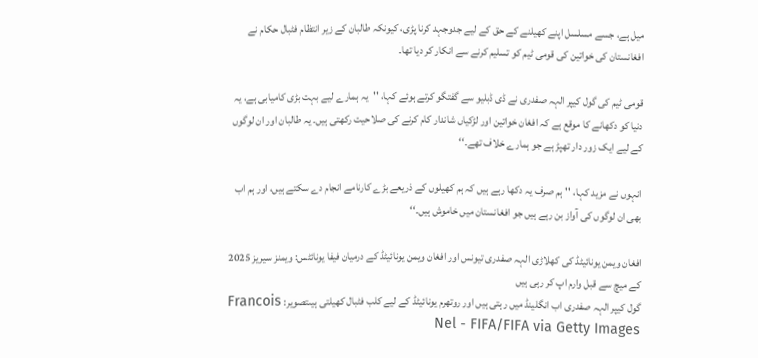میل ہے، جسے مسلسل اپنے کھیلنے کے حق کے لیے جدوجہد کرنا پڑی، کیونکہ طالبان کے زیر انتظام فٹبال حکام نے افغانستان کی خواتین کی قومی ٹیم کو تسلیم کرنے سے انکار کر دیا تھا۔

قومی ٹیم کی گول کیپر الہہ صفدری نے ڈی ڈبلیو سے گفتگو کرتے ہوئے کہا، ''یہ ہمارے لیے بہت بڑی کامیابی ہے، یہ دنیا کو دکھانے کا موقع ہے کہ افغان خواتین اور لڑکیاں شاندار کام کرنے کی صلاحیت رکھتی ہیں۔ یہ طالبان اور ان لوگوں کے لیے ایک زور دار تھپڑ ہے جو ہمارے خلاف تھے۔‘‘

انہوں نے مزید کہا، ''ہم صرف یہ دکھا رہے ہیں کہ ہم کھیلوں کے ذریعے بڑے کارنامے انجام دے سکتے ہیں، اور ہم اب بھی ان لوگوں کی آواز بن رہے ہیں جو افغانستان میں خاموش ہیں۔‘‘

افغان ویمن یونائیٹڈ کی کھلاڑی الہہ صفدری تیونس اور افغان ویمن یونائیٹڈ کے درمیان فیفا یونائٹس: ویمنز سیریز 2025 کے میچ سے قبل وارم اپ کر رہی ہیں
گول کیپر الہہ صفدری اب انگلینڈ میں رہتی ہیں اور روتھرم یونائیٹڈ کے لیے کلب فٹبال کھیلتی ہیںتصویر: Francois Nel - FIFA/FIFA via Getty Images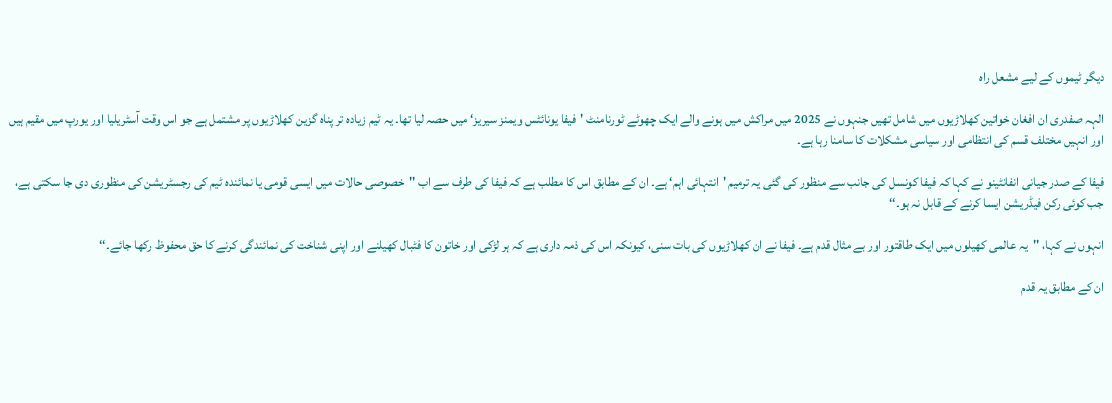دیگر ٹیموں کے لیے مشعل راہ

الہہ صفدری ان افغان خواتین کھلاڑیوں میں شامل تھیں جنہوں نے 2025 میں مراکش میں ہونے والے ایک چھوٹے ٹورنامنٹ 'فیفا یونائٹس ویمنز سیریز‘ میں حصہ لیا تھا۔ یہ ٹیم زیادہ تر پناہ گزین کھلاڑیوں پر مشتمل ہے جو اس وقت آسٹریلیا اور یورپ میں مقیم ہیں اور انہیں مختلف قسم کی انتظامی اور سیاسی مشکلات کا سامنا رہا ہے۔

فیفا کے صدر جیانی انفانٹینو نے کہا کہ فیفا کونسل کی جانب سے منظور کی گئی یہ ترمیم 'انتہائی اہم‘ ہے۔ ان کے مطابق اس کا مطلب ہے کہ فیفا کی طرف سے اب ''خصوصی حالات میں ایسی قومی یا نمائندہ ٹیم کی رجسٹریشن کی منظوری دی جا سکتی ہے، جب کوئی رکن فیڈریشن ایسا کرنے کے قابل نہ ہو۔‘‘

انہوں نے کہا، ''یہ عالمی کھیلوں میں ایک طاقتور اور بے مثال قدم ہے۔ فیفا نے ان کھلاڑیوں کی بات سنی، کیونکہ اس کی ذمہ داری ہے کہ ہر لڑکی اور خاتون کا فٹبال کھیلنے اور اپنی شناخت کی نمائندگی کرنے کا حق محفوظ رکھا جائے۔‘‘

ان کے مطابق یہ قدم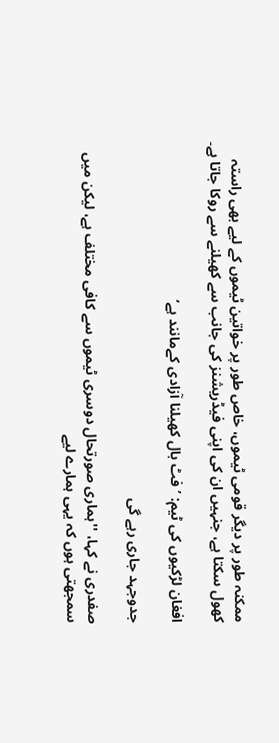ممکنہ طور پر دیگر قومی ٹیموں، خاص طور پر خواتین ٹیموں کے لیے بھی راستہ کھول سکتا ہے، جنہیں ان کی اپنی فیڈریشنز کی جانب سے کھیلنے سے روکا جاتا ہے۔

افغان لڑکیوں کی ٹیم: ’فٹ بال کھیلنا آزادی کےمانند ہے‘

جدوجہد جاری رہے گی

صفدری نے کہا، ''ہماری صورتحال دوسری ٹیموں سے کافی مختلف ہے، لیکن میں سمجھتی ہوں کہ یہی ہمارے لیے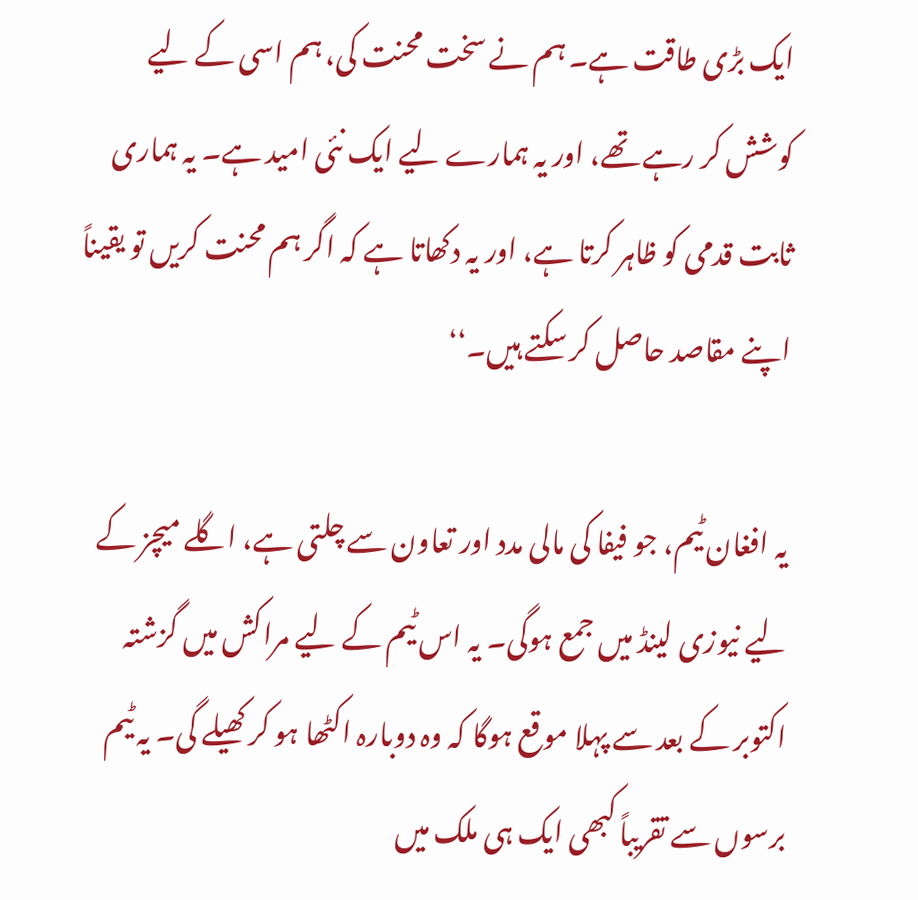ایک بڑی طاقت ہے۔ ہم نے سخت محنت کی، ہم اسی کے لیے کوشش کر رہے تھے، اور یہ ہمارے لیے ایک نئی امید ہے۔ یہ ہماری ثابت قدمی کو ظاہر کرتا ہے، اور یہ دکھاتا ہے کہ اگر ہم محنت کریں تو یقیناً اپنے مقاصد حاصل کر سکتے ہیں۔‘‘

یہ افغان ٹیم، جو فیفا کی مالی مدد اور تعاون سے چلتی ہے، اگلے میچز کے لیے نیوزی لینڈ میں جمع ہوگی۔ یہ اس ٹیم کے لیے مراکش میں گزشتہ اکتوبر کے بعد سے پہلا موقع ہوگا کہ وہ دوبارہ اکٹھا ہو کر کھیلے گی۔ یہ ٹیم برسوں سے تقریباً کبھی ایک ہی ملک میں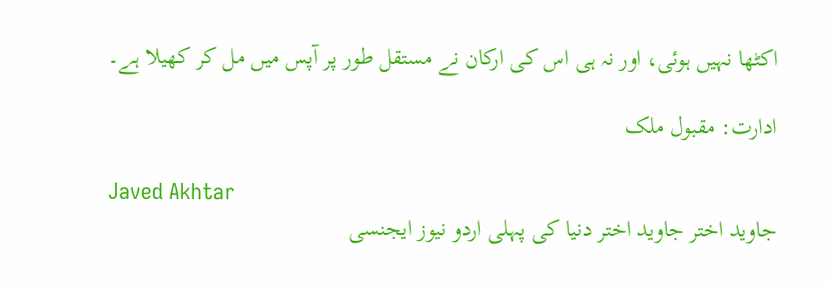اکٹھا نہیں ہوئی، اور نہ ہی اس کی ارکان نے مستقل طور پر آپس میں مل کر کھیلا ہے۔

ادارت: مقبول ملک

Javed Akhtar
جاوید اختر جاوید اختر دنیا کی پہلی اردو نیوز ایجنسی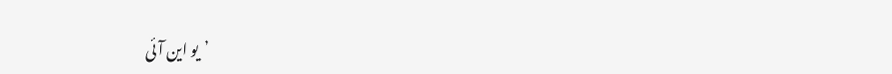’یو این آئی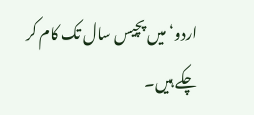اردو‘ میں پچیس سال تک کام کر چکے ہیں۔